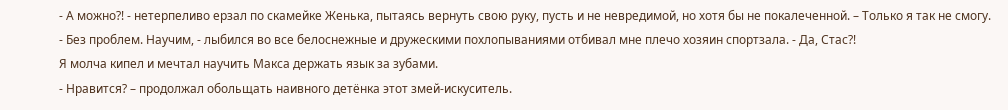- А можно?! - нетерпеливо ерзал по скамейке Женька, пытаясь вернуть свою руку, пусть и не невредимой, но хотя бы не покалеченной. – Только я так не смогу.
- Без проблем. Научим, - лыбился во все белоснежные и дружескими похлопываниями отбивал мне плечо хозяин спортзала. - Да, Стас?!
Я молча кипел и мечтал научить Макса держать язык за зубами.
- Нравится? – продолжал обольщать наивного детёнка этот змей-искуситель.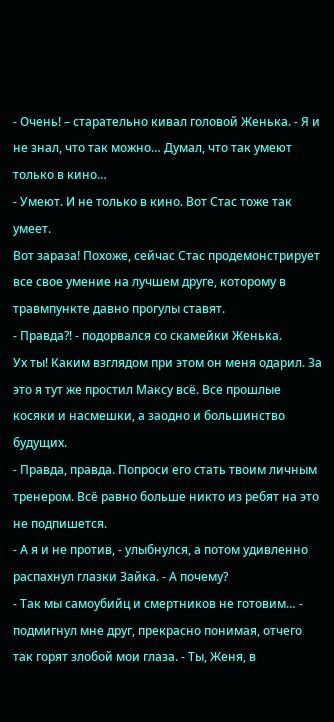- Очень! – старательно кивал головой Женька. - Я и не знал, что так можно… Думал, что так умеют только в кино…
- Умеют. И не только в кино. Вот Стас тоже так умеет.
Вот зараза! Похоже, сейчас Стас продемонстрирует все свое умение на лучшем друге, которому в травмпункте давно прогулы ставят.
- Правда?! - подорвался со скамейки Женька.
Ух ты! Каким взглядом при этом он меня одарил. За это я тут же простил Максу всё. Все прошлые косяки и насмешки, а заодно и большинство будущих.
- Правда, правда. Попроси его стать твоим личным тренером. Всё равно больше никто из ребят на это не подпишется.
- А я и не против, - улыбнулся, а потом удивленно распахнул глазки Зайка. - А почему?
- Так мы самоубийц и смертников не готовим… - подмигнул мне друг, прекрасно понимая, отчего так горят злобой мои глаза. - Ты, Женя, в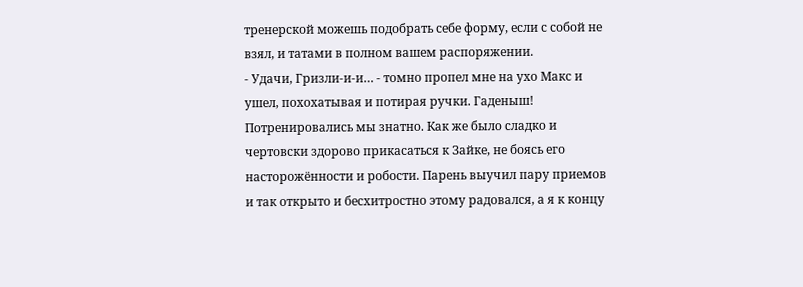тренерской можешь подобрать себе форму, если с собой не взял, и татами в полном вашем распоряжении.
- Удачи, Гризли-и-и… - томно пропел мне на ухо Макс и ушел, похохатывая и потирая ручки. Гаденыш!
Потренировались мы знатно. Как же было сладко и чертовски здорово прикасаться к Зайке, не боясь его насторожённости и робости. Парень выучил пару приемов и так открыто и бесхитростно этому радовался, а я к концу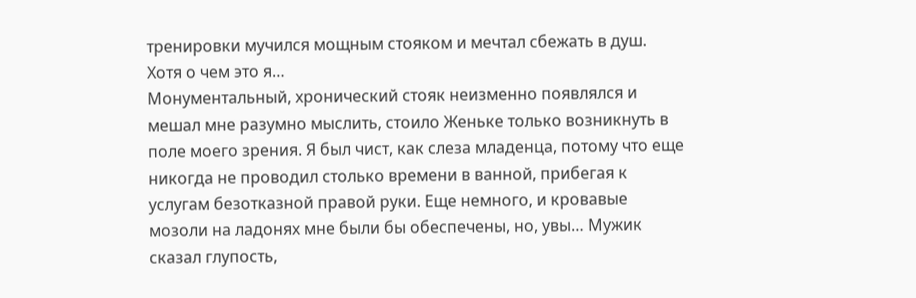тренировки мучился мощным стояком и мечтал сбежать в душ. Хотя о чем это я…
Монументальный, хронический стояк неизменно появлялся и мешал мне разумно мыслить, стоило Женьке только возникнуть в поле моего зрения. Я был чист, как слеза младенца, потому что еще никогда не проводил столько времени в ванной, прибегая к услугам безотказной правой руки. Еще немного, и кровавые мозоли на ладонях мне были бы обеспечены, но, увы… Мужик сказал глупость,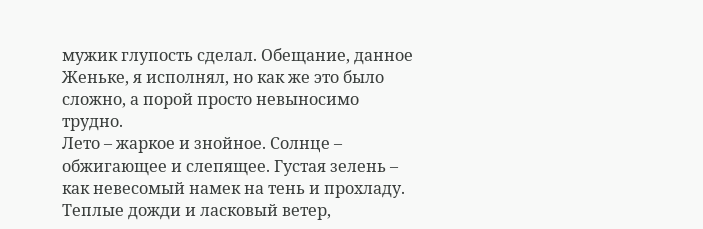мужик глупость сделал. Обещание, данное Женьке, я исполнял, но как же это было сложно, а порой просто невыносимо трудно.
Лето – жаркое и знойное. Солнце – обжигающее и слепящее. Густая зелень – как невесомый намек на тень и прохладу. Теплые дожди и ласковый ветер,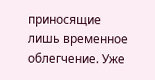приносящие лишь временное облегчение. Уже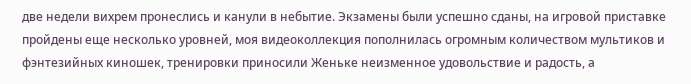две недели вихрем пронеслись и канули в небытие. Экзамены были успешно сданы, на игровой приставке пройдены еще несколько уровней, моя видеоколлекция пополнилась огромным количеством мультиков и фэнтезийных киношек, тренировки приносили Женьке неизменное удовольствие и радость, а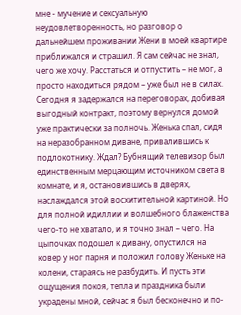мне - мучение и сексуальную неудовлетворенность, но разговор о дальнейшем проживании Жени в моей квартире приближался и страшил. Я сам сейчас не знал, чего же хочу. Расстаться и отпустить – не мог, а просто находиться рядом – уже был не в силах.
Сегодня я задержался на переговорах, добивая выгодный контракт, поэтому вернулся домой уже практически за полночь. Женька спал, сидя на неразобранном диване, привалившись к подлокотнику. Ждал? Бубнящий телевизор был единственным мерцающим источником света в комнате, и я, остановившись в дверях, наслаждался этой восхитительной картиной. Но для полной идиллии и волшебного блаженства чего-то не хватало, и я точно знал – чего. На цыпочках подошел к дивану, опустился на ковер у ног парня и положил голову Женьке на колени, стараясь не разбудить. И пусть эти ощущения покоя, тепла и праздника были украдены мной, сейчас я был бесконечно и по-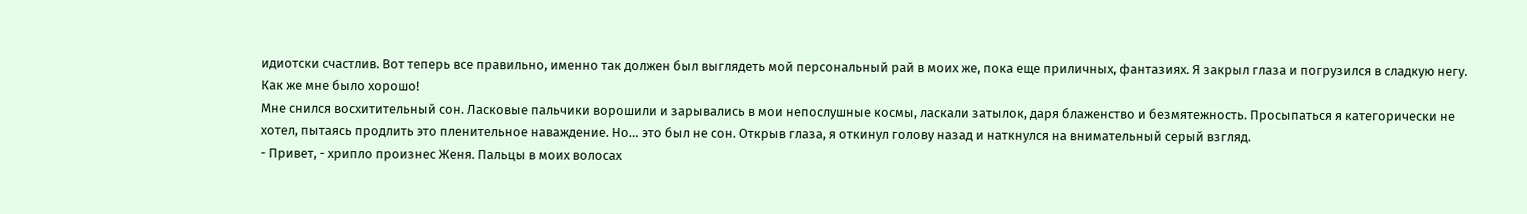идиотски счастлив. Вот теперь все правильно, именно так должен был выглядеть мой персональный рай в моих же, пока еще приличных, фантазиях. Я закрыл глаза и погрузился в сладкую негу. Как же мне было хорошо!
Мне снился восхитительный сон. Ласковые пальчики ворошили и зарывались в мои непослушные космы, ласкали затылок, даря блаженство и безмятежность. Просыпаться я категорически не хотел, пытаясь продлить это пленительное наваждение. Но… это был не сон. Открыв глаза, я откинул голову назад и наткнулся на внимательный серый взгляд.
- Привет, - хрипло произнес Женя. Пальцы в моих волосах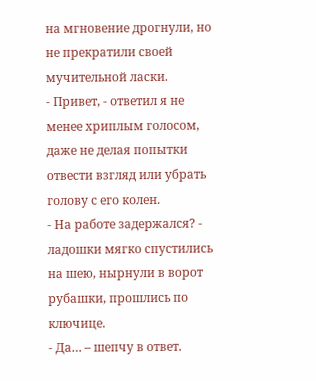на мгновение дрогнули, но не прекратили своей мучительной ласки.
- Привет, - ответил я не менее хриплым голосом, даже не делая попытки отвести взгляд или убрать голову с его колен.
- На работе задержался? - ладошки мягко спустились на шею, нырнули в ворот рубашки, прошлись по ключице.
- Да… – шепчу в ответ.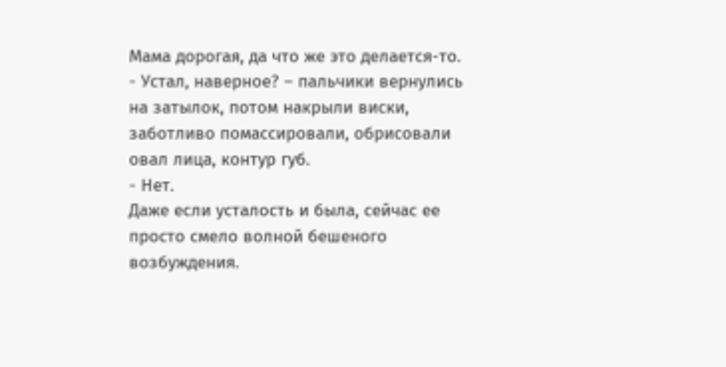Мама дорогая, да что же это делается-то.
- Устал, наверное? – пальчики вернулись на затылок, потом накрыли виски, заботливо помассировали, обрисовали овал лица, контур губ.
- Нет.
Даже если усталость и была, сейчас ее просто смело волной бешеного возбуждения.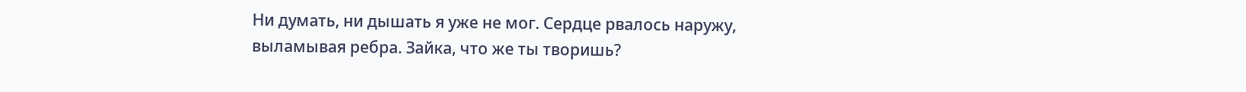Ни думать, ни дышать я уже не мог. Сердце рвалось наружу, выламывая ребра. Зайка, что же ты творишь?